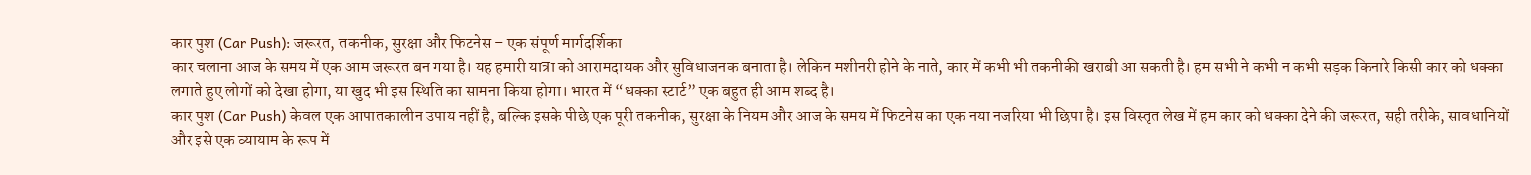कार पुश (Car Push): जरूरत, तकनीक, सुरक्षा और फिटनेस – एक संपूर्ण मार्गदर्शिका
कार चलाना आज के समय में एक आम जरूरत बन गया है। यह हमारी यात्रा को आरामदायक और सुविधाजनक बनाता है। लेकिन मशीनरी होने के नाते, कार में कभी भी तकनीकी खराबी आ सकती है। हम सभी ने कभी न कभी सड़क किनारे किसी कार को धक्का लगाते हुए लोगों को देखा होगा, या खुद भी इस स्थिति का सामना किया होगा। भारत में “धक्का स्टार्ट” एक बहुत ही आम शब्द है।
कार पुश (Car Push) केवल एक आपातकालीन उपाय नहीं है, बल्कि इसके पीछे एक पूरी तकनीक, सुरक्षा के नियम और आज के समय में फिटनेस का एक नया नजरिया भी छिपा है। इस विस्तृत लेख में हम कार को धक्का देने की जरूरत, सही तरीके, सावधानियों और इसे एक व्यायाम के रूप में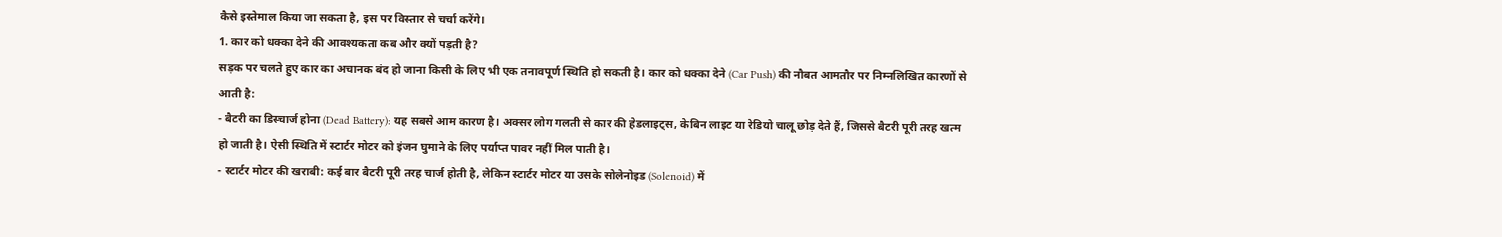कैसे इस्तेमाल किया जा सकता है, इस पर विस्तार से चर्चा करेंगे।
1. कार को धक्का देने की आवश्यकता कब और क्यों पड़ती है?
सड़क पर चलते हुए कार का अचानक बंद हो जाना किसी के लिए भी एक तनावपूर्ण स्थिति हो सकती है। कार को धक्का देने (Car Push) की नौबत आमतौर पर निम्नलिखित कारणों से आती है:
- बैटरी का डिस्चार्ज होना (Dead Battery): यह सबसे आम कारण है। अक्सर लोग गलती से कार की हेडलाइट्स, केबिन लाइट या रेडियो चालू छोड़ देते हैं, जिससे बैटरी पूरी तरह खत्म हो जाती है। ऐसी स्थिति में स्टार्टर मोटर को इंजन घुमाने के लिए पर्याप्त पावर नहीं मिल पाती है।
- स्टार्टर मोटर की खराबी: कई बार बैटरी पूरी तरह चार्ज होती है, लेकिन स्टार्टर मोटर या उसके सोलेनोइड (Solenoid) में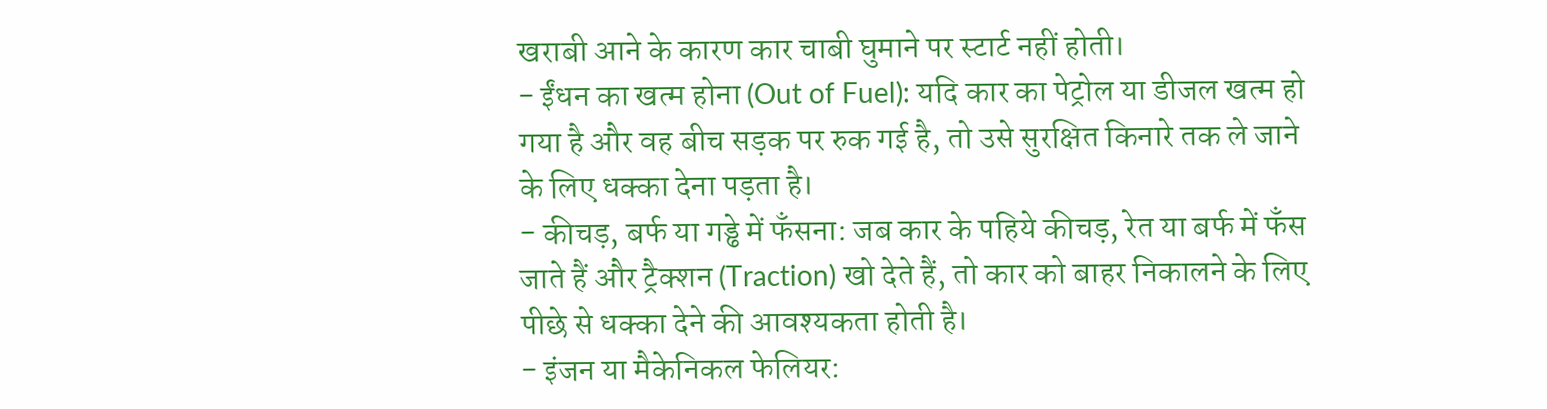खराबी आने के कारण कार चाबी घुमाने पर स्टार्ट नहीं होती।
- ईंधन का खत्म होना (Out of Fuel): यदि कार का पेट्रोल या डीजल खत्म हो गया है और वह बीच सड़क पर रुक गई है, तो उसे सुरक्षित किनारे तक ले जाने के लिए धक्का देना पड़ता है।
- कीचड़, बर्फ या गड्ढे में फँसना: जब कार के पहिये कीचड़, रेत या बर्फ में फँस जाते हैं और ट्रैक्शन (Traction) खो देते हैं, तो कार को बाहर निकालने के लिए पीछे से धक्का देने की आवश्यकता होती है।
- इंजन या मैकेनिकल फेलियर: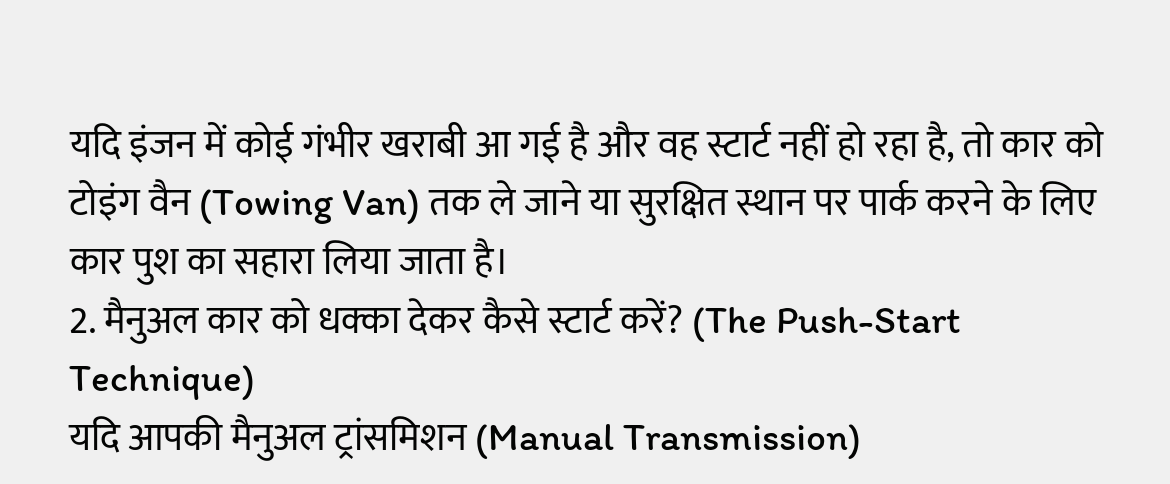यदि इंजन में कोई गंभीर खराबी आ गई है और वह स्टार्ट नहीं हो रहा है, तो कार को टोइंग वैन (Towing Van) तक ले जाने या सुरक्षित स्थान पर पार्क करने के लिए कार पुश का सहारा लिया जाता है।
2. मैनुअल कार को धक्का देकर कैसे स्टार्ट करें? (The Push-Start Technique)
यदि आपकी मैनुअल ट्रांसमिशन (Manual Transmission)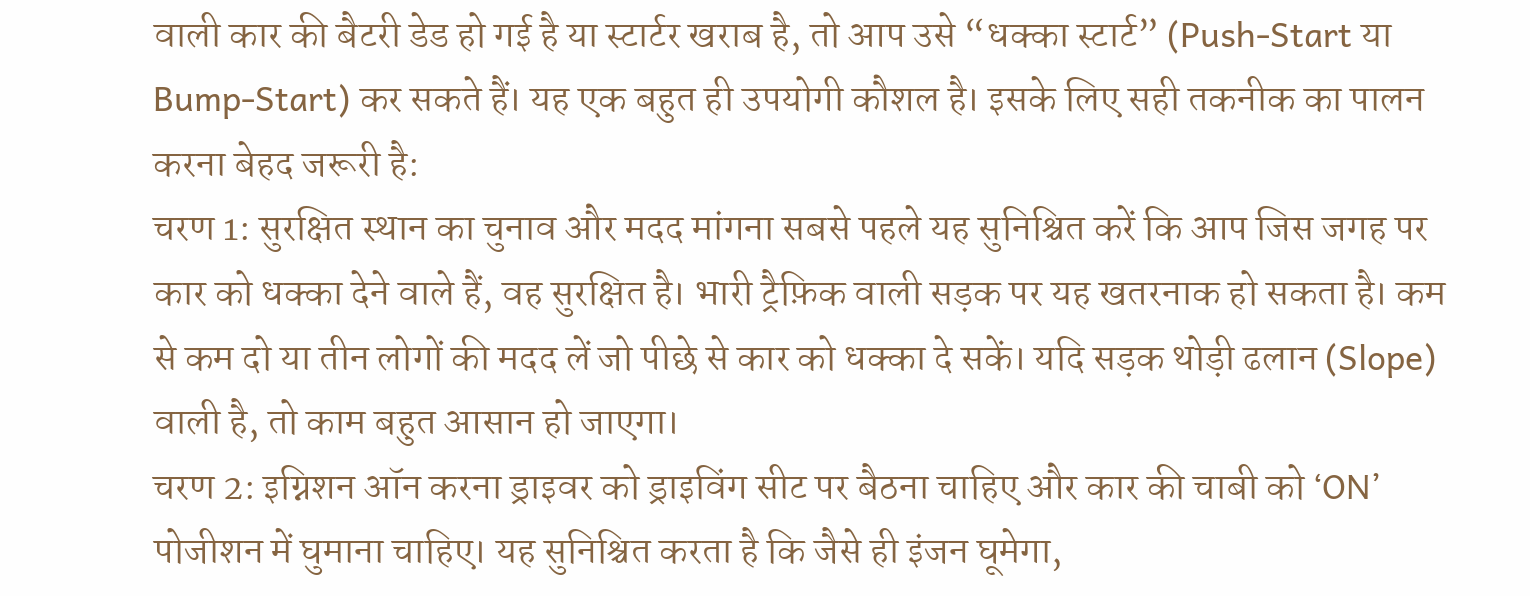वाली कार की बैटरी डेड हो गई है या स्टार्टर खराब है, तो आप उसे “धक्का स्टार्ट” (Push-Start या Bump-Start) कर सकते हैं। यह एक बहुत ही उपयोगी कौशल है। इसके लिए सही तकनीक का पालन करना बेहद जरूरी है:
चरण 1: सुरक्षित स्थान का चुनाव और मदद मांगना सबसे पहले यह सुनिश्चित करें कि आप जिस जगह पर कार को धक्का देने वाले हैं, वह सुरक्षित है। भारी ट्रैफ़िक वाली सड़क पर यह खतरनाक हो सकता है। कम से कम दो या तीन लोगों की मदद लें जो पीछे से कार को धक्का दे सकें। यदि सड़क थोड़ी ढलान (Slope) वाली है, तो काम बहुत आसान हो जाएगा।
चरण 2: इग्निशन ऑन करना ड्राइवर को ड्राइविंग सीट पर बैठना चाहिए और कार की चाबी को ‘ON’ पोजीशन में घुमाना चाहिए। यह सुनिश्चित करता है कि जैसे ही इंजन घूमेगा,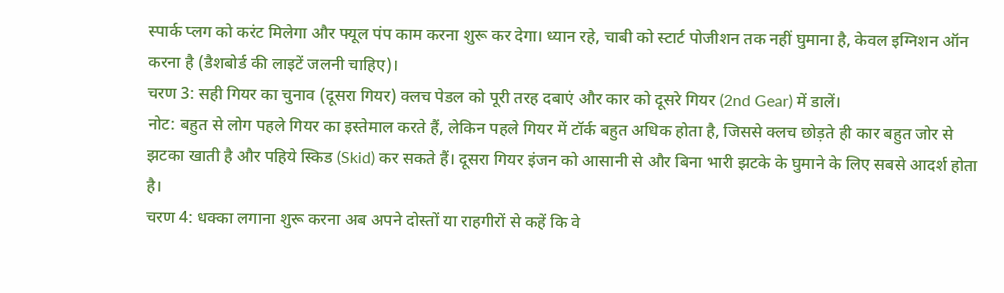स्पार्क प्लग को करंट मिलेगा और फ्यूल पंप काम करना शुरू कर देगा। ध्यान रहे, चाबी को स्टार्ट पोजीशन तक नहीं घुमाना है, केवल इग्निशन ऑन करना है (डैशबोर्ड की लाइटें जलनी चाहिए)।
चरण 3: सही गियर का चुनाव (दूसरा गियर) क्लच पेडल को पूरी तरह दबाएं और कार को दूसरे गियर (2nd Gear) में डालें।
नोट: बहुत से लोग पहले गियर का इस्तेमाल करते हैं, लेकिन पहले गियर में टॉर्क बहुत अधिक होता है, जिससे क्लच छोड़ते ही कार बहुत जोर से झटका खाती है और पहिये स्किड (Skid) कर सकते हैं। दूसरा गियर इंजन को आसानी से और बिना भारी झटके के घुमाने के लिए सबसे आदर्श होता है।
चरण 4: धक्का लगाना शुरू करना अब अपने दोस्तों या राहगीरों से कहें कि वे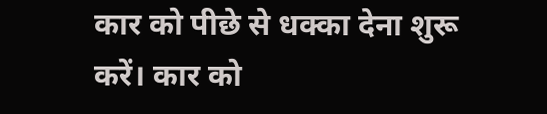कार को पीछे से धक्का देना शुरू करें। कार को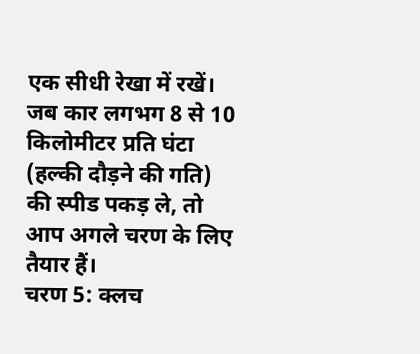एक सीधी रेखा में रखें। जब कार लगभग 8 से 10 किलोमीटर प्रति घंटा (हल्की दौड़ने की गति) की स्पीड पकड़ ले, तो आप अगले चरण के लिए तैयार हैं।
चरण 5: क्लच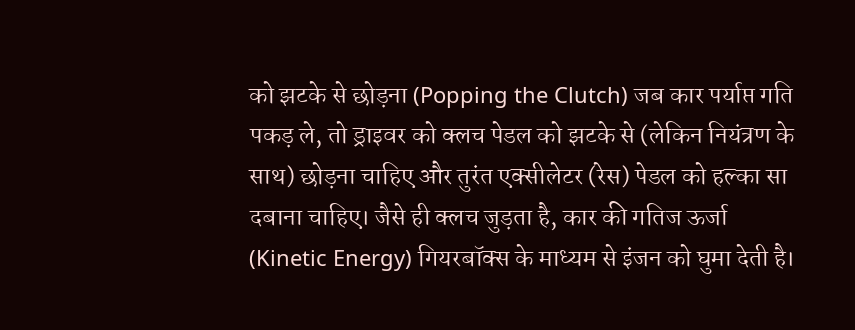को झटके से छोड़ना (Popping the Clutch) जब कार पर्याप्त गति पकड़ ले, तो ड्राइवर को क्लच पेडल को झटके से (लेकिन नियंत्रण के साथ) छोड़ना चाहिए और तुरंत एक्सीलेटर (रेस) पेडल को हल्का सा दबाना चाहिए। जैसे ही क्लच जुड़ता है, कार की गतिज ऊर्जा (Kinetic Energy) गियरबॉक्स के माध्यम से इंजन को घुमा देती है।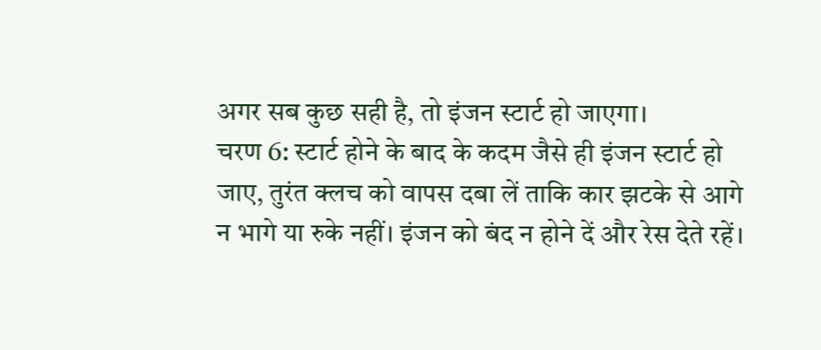अगर सब कुछ सही है, तो इंजन स्टार्ट हो जाएगा।
चरण 6: स्टार्ट होने के बाद के कदम जैसे ही इंजन स्टार्ट हो जाए, तुरंत क्लच को वापस दबा लें ताकि कार झटके से आगे न भागे या रुके नहीं। इंजन को बंद न होने दें और रेस देते रहें।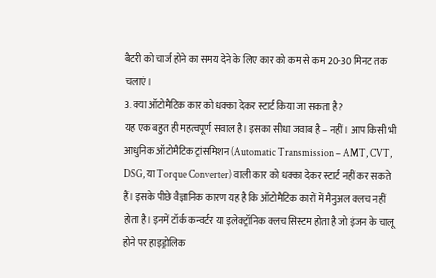बैटरी को चार्ज होने का समय देने के लिए कार को कम से कम 20-30 मिनट तक चलाएं।
3. क्या ऑटोमैटिक कार को धक्का देकर स्टार्ट किया जा सकता है?
यह एक बहुत ही महत्वपूर्ण सवाल है। इसका सीधा जवाब है – नहीं। आप किसी भी आधुनिक ऑटोमैटिक ट्रांसमिशन (Automatic Transmission – AMT, CVT, DSG, या Torque Converter) वाली कार को धक्का देकर स्टार्ट नहीं कर सकते हैं। इसके पीछे वैज्ञानिक कारण यह है कि ऑटोमैटिक कारों में मैनुअल क्लच नहीं होता है। इनमें टॉर्क कन्वर्टर या इलेक्ट्रॉनिक क्लच सिस्टम होता है जो इंजन के चालू होने पर हाइड्रोलिक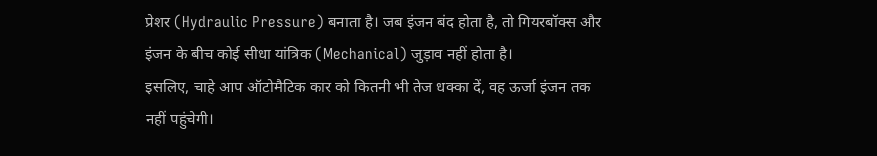प्रेशर (Hydraulic Pressure) बनाता है। जब इंजन बंद होता है, तो गियरबॉक्स और इंजन के बीच कोई सीधा यांत्रिक (Mechanical) जुड़ाव नहीं होता है।
इसलिए, चाहे आप ऑटोमैटिक कार को कितनी भी तेज धक्का दें, वह ऊर्जा इंजन तक नहीं पहुंचेगी।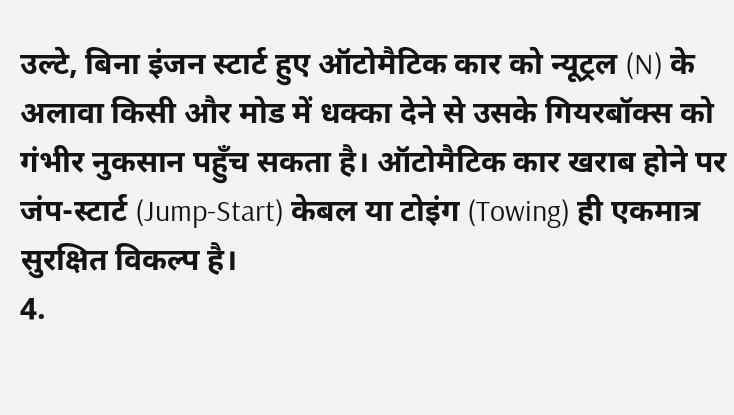उल्टे, बिना इंजन स्टार्ट हुए ऑटोमैटिक कार को न्यूट्रल (N) के अलावा किसी और मोड में धक्का देने से उसके गियरबॉक्स को गंभीर नुकसान पहुँच सकता है। ऑटोमैटिक कार खराब होने पर जंप-स्टार्ट (Jump-Start) केबल या टोइंग (Towing) ही एकमात्र सुरक्षित विकल्प है।
4.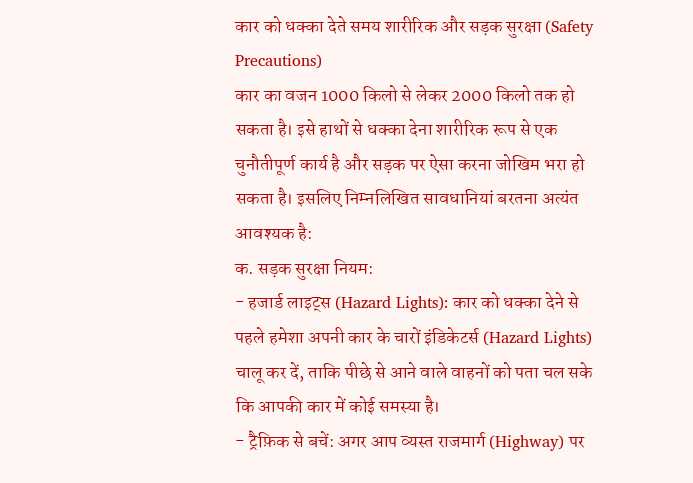कार को धक्का देते समय शारीरिक और सड़क सुरक्षा (Safety Precautions)
कार का वजन 1000 किलो से लेकर 2000 किलो तक हो सकता है। इसे हाथों से धक्का देना शारीरिक रूप से एक चुनौतीपूर्ण कार्य है और सड़क पर ऐसा करना जोखिम भरा हो सकता है। इसलिए निम्नलिखित सावधानियां बरतना अत्यंत आवश्यक है:
क. सड़क सुरक्षा नियम:
- हजार्ड लाइट्स (Hazard Lights): कार को धक्का देने से पहले हमेशा अपनी कार के चारों इंडिकेटर्स (Hazard Lights) चालू कर दें, ताकि पीछे से आने वाले वाहनों को पता चल सके कि आपकी कार में कोई समस्या है।
- ट्रैफ़िक से बचें: अगर आप व्यस्त राजमार्ग (Highway) पर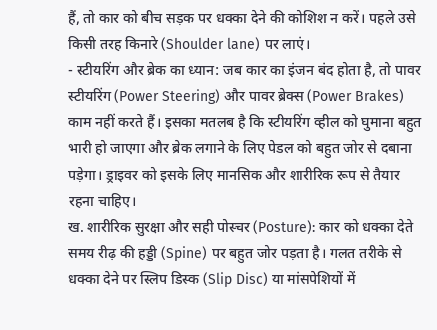हैं, तो कार को बीच सड़क पर धक्का देने की कोशिश न करें। पहले उसे किसी तरह किनारे (Shoulder lane) पर लाएं।
- स्टीयरिंग और ब्रेक का ध्यान: जब कार का इंजन बंद होता है, तो पावर स्टीयरिंग (Power Steering) और पावर ब्रेक्स (Power Brakes) काम नहीं करते हैं। इसका मतलब है कि स्टीयरिंग व्हील को घुमाना बहुत भारी हो जाएगा और ब्रेक लगाने के लिए पेडल को बहुत जोर से दबाना पड़ेगा। ड्राइवर को इसके लिए मानसिक और शारीरिक रूप से तैयार रहना चाहिए।
ख. शारीरिक सुरक्षा और सही पोस्चर (Posture): कार को धक्का देते समय रीढ़ की हड्डी (Spine) पर बहुत जोर पड़ता है। गलत तरीके से धक्का देने पर स्लिप डिस्क (Slip Disc) या मांसपेशियों में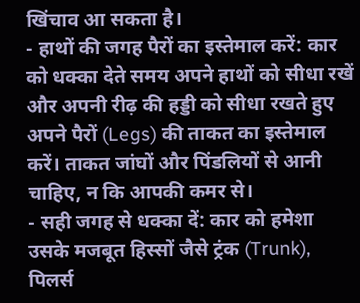खिंचाव आ सकता है।
- हाथों की जगह पैरों का इस्तेमाल करें: कार को धक्का देते समय अपने हाथों को सीधा रखें और अपनी रीढ़ की हड्डी को सीधा रखते हुए अपने पैरों (Legs) की ताकत का इस्तेमाल करें। ताकत जांघों और पिंडलियों से आनी चाहिए, न कि आपकी कमर से।
- सही जगह से धक्का दें: कार को हमेशा उसके मजबूत हिस्सों जैसे ट्रंक (Trunk), पिलर्स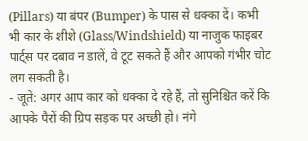(Pillars) या बंपर (Bumper) के पास से धक्का दें। कभी भी कार के शीशे (Glass/Windshield) या नाजुक फाइबर पार्ट्स पर दबाव न डालें, वे टूट सकते हैं और आपको गंभीर चोट लग सकती है।
- जूते: अगर आप कार को धक्का दे रहे हैं, तो सुनिश्चित करें कि आपके पैरों की ग्रिप सड़क पर अच्छी हो। नंगे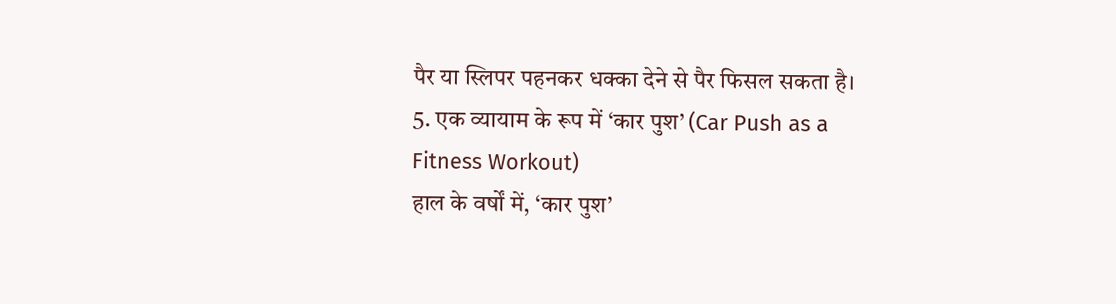पैर या स्लिपर पहनकर धक्का देने से पैर फिसल सकता है।
5. एक व्यायाम के रूप में ‘कार पुश’ (Car Push as a Fitness Workout)
हाल के वर्षों में, ‘कार पुश’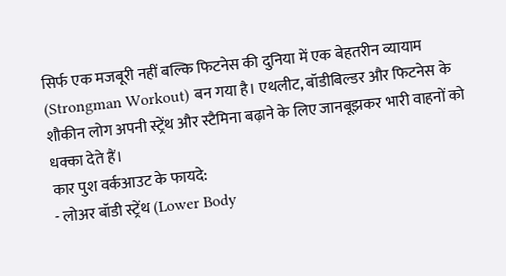सिर्फ एक मजबूरी नहीं बल्कि फिटनेस की दुनिया में एक बेहतरीन व्यायाम (Strongman Workout) बन गया है। एथलीट, बॉडीबिल्डर और फिटनेस के शौकीन लोग अपनी स्ट्रेंथ और स्टैमिना बढ़ाने के लिए जानबूझकर भारी वाहनों को धक्का देते हैं।
कार पुश वर्कआउट के फायदे:
- लोअर बॉडी स्ट्रेंथ (Lower Body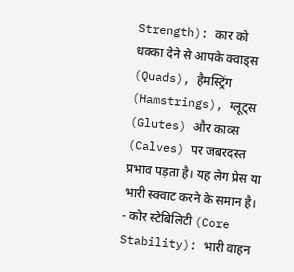Strength): कार को धक्का देने से आपके क्वाड्स (Quads), हैमस्ट्रिंग (Hamstrings), ग्लूट्स (Glutes) और काव्स (Calves) पर जबरदस्त प्रभाव पड़ता है। यह लेग प्रेस या भारी स्क्वाट करने के समान है।
- कोर स्टेबिलिटी (Core Stability): भारी वाहन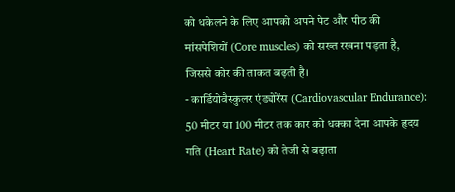को धकेलने के लिए आपको अपने पेट और पीठ की मांसपेशियों (Core muscles) को सख्त रखना पड़ता है, जिससे कोर की ताकत बढ़ती है।
- कार्डियोवैस्कुलर एंड्योरेंस (Cardiovascular Endurance): 50 मीटर या 100 मीटर तक कार को धक्का देना आपके हृदय गति (Heart Rate) को तेजी से बढ़ाता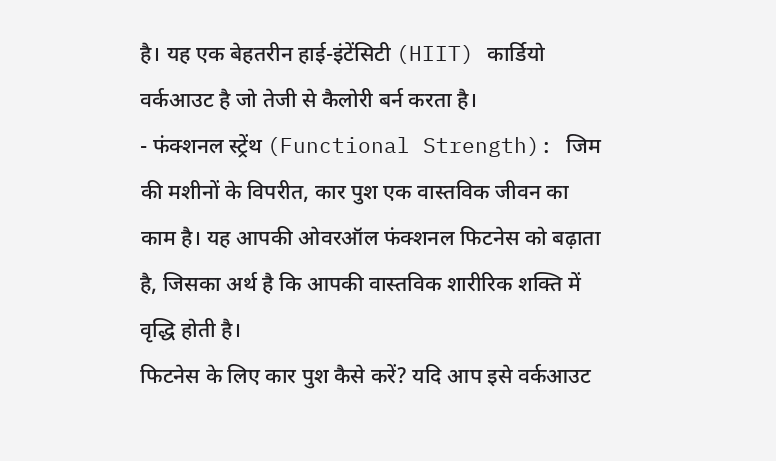है। यह एक बेहतरीन हाई-इंटेंसिटी (HIIT) कार्डियो वर्कआउट है जो तेजी से कैलोरी बर्न करता है।
- फंक्शनल स्ट्रेंथ (Functional Strength): जिम की मशीनों के विपरीत, कार पुश एक वास्तविक जीवन का काम है। यह आपकी ओवरऑल फंक्शनल फिटनेस को बढ़ाता है, जिसका अर्थ है कि आपकी वास्तविक शारीरिक शक्ति में वृद्धि होती है।
फिटनेस के लिए कार पुश कैसे करें? यदि आप इसे वर्कआउट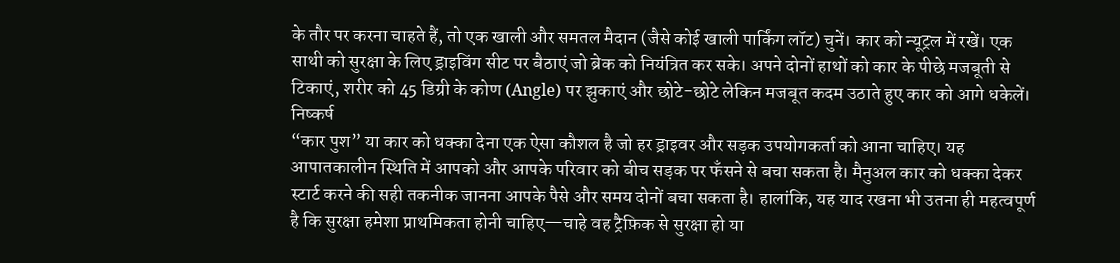के तौर पर करना चाहते हैं, तो एक खाली और समतल मैदान (जैसे कोई खाली पार्किंग लॉट) चुनें। कार को न्यूट्रल में रखें। एक साथी को सुरक्षा के लिए ड्राइविंग सीट पर बैठाएं जो ब्रेक को नियंत्रित कर सके। अपने दोनों हाथों को कार के पीछे मजबूती से टिकाएं, शरीर को 45 डिग्री के कोण (Angle) पर झुकाएं और छोटे-छोटे लेकिन मजबूत कदम उठाते हुए कार को आगे धकेलें।
निष्कर्ष
“कार पुश” या कार को धक्का देना एक ऐसा कौशल है जो हर ड्राइवर और सड़क उपयोगकर्ता को आना चाहिए। यह आपातकालीन स्थिति में आपको और आपके परिवार को बीच सड़क पर फँसने से बचा सकता है। मैनुअल कार को धक्का देकर स्टार्ट करने की सही तकनीक जानना आपके पैसे और समय दोनों बचा सकता है। हालांकि, यह याद रखना भी उतना ही महत्वपूर्ण है कि सुरक्षा हमेशा प्राथमिकता होनी चाहिए—चाहे वह ट्रैफ़िक से सुरक्षा हो या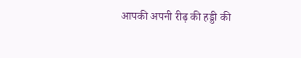आपकी अपनी रीढ़ की हड्डी की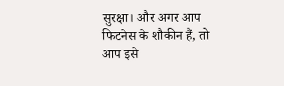सुरक्षा। और अगर आप फिटनेस के शौकीन हैं, तो आप इसे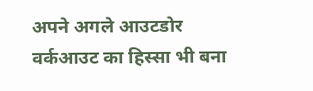अपने अगले आउटडोर वर्कआउट का हिस्सा भी बना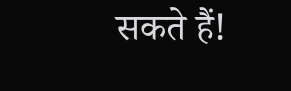सकते हैं!